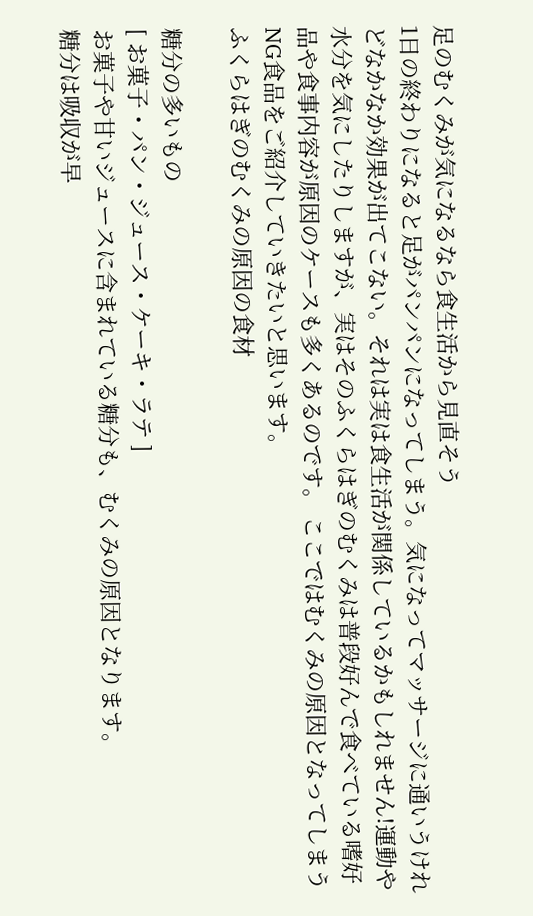足のむくみが気になるなら食生活から見直そう
1日の終わりになると足がパンパンになってしまう。気になってマッサージに通いうけれどなかなか効果が出てこない。それは実は食生活が関係しているかもしれません!運動や水分を気にしたりしますが、実はそのふくらはぎのむくみは普段好んで食べている嗜好品や食事内容が原因のケースも多くあるのです。 ここではむくみの原因となってしまうNG食品をご紹介していきたいと思います。
ふくらはぎのむくみの原因の食材

糖分の多いもの
[ お菓子・パン・ジュース・ケーキ・ラテ ]
お菓子や甘いジュースに含まれている糖分も、むくみの原因となります。
糖分は吸収が早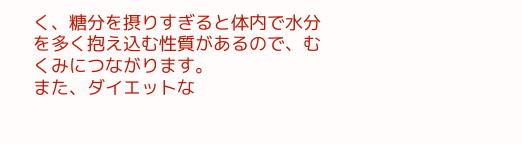く、糖分を摂りすぎると体内で水分を多く抱え込む性質があるので、むくみにつながります。
また、ダイエットな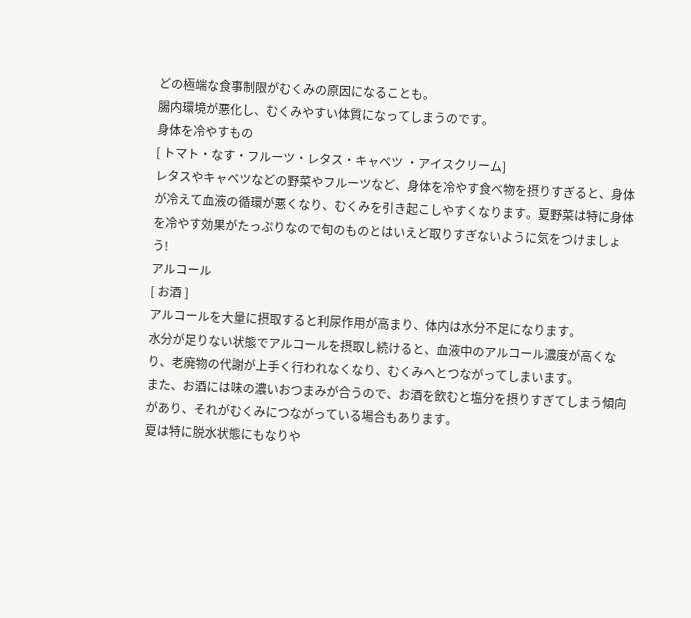どの極端な食事制限がむくみの原因になることも。
腸内環境が悪化し、むくみやすい体質になってしまうのです。
身体を冷やすもの
[ トマト・なす・フルーツ・レタス・キャベツ ・アイスクリーム]
レタスやキャベツなどの野菜やフルーツなど、身体を冷やす食べ物を摂りすぎると、身体が冷えて血液の循環が悪くなり、むくみを引き起こしやすくなります。夏野菜は特に身体を冷やす効果がたっぷりなので旬のものとはいえど取りすぎないように気をつけましょう!
アルコール
[ お酒 ]
アルコールを大量に摂取すると利尿作用が高まり、体内は水分不足になります。
水分が足りない状態でアルコールを摂取し続けると、血液中のアルコール濃度が高くなり、老廃物の代謝が上手く行われなくなり、むくみへとつながってしまいます。
また、お酒には味の濃いおつまみが合うので、お酒を飲むと塩分を摂りすぎてしまう傾向があり、それがむくみにつながっている場合もあります。
夏は特に脱水状態にもなりや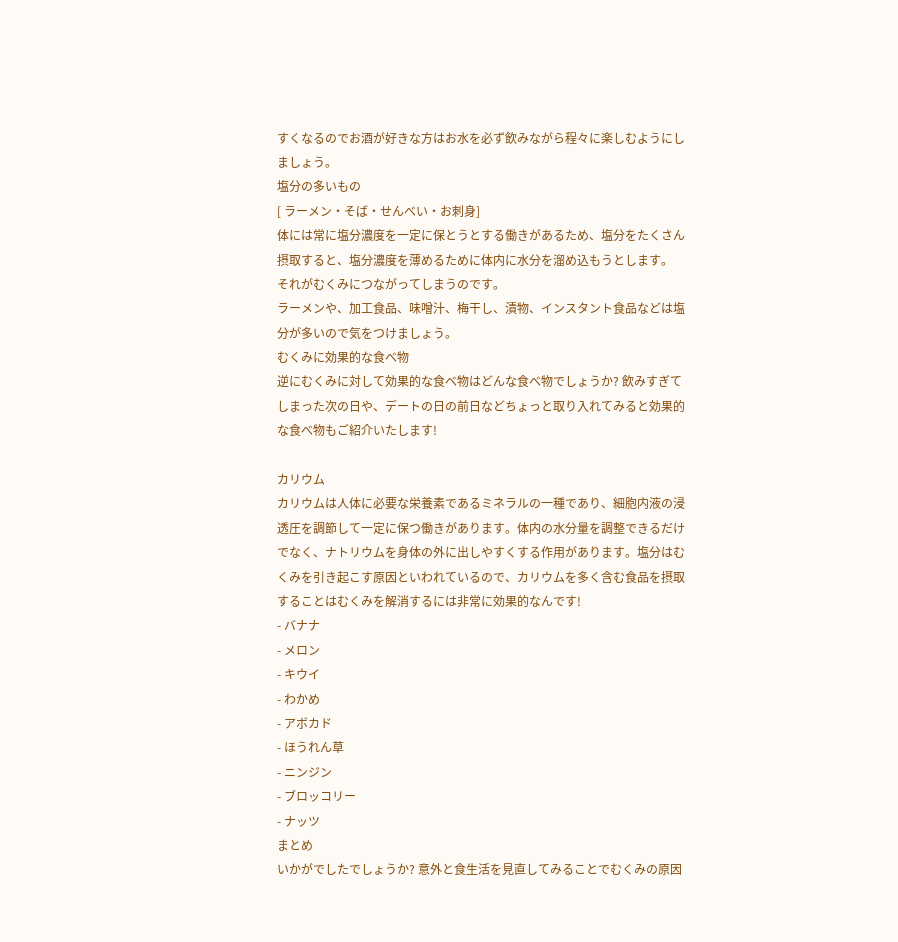すくなるのでお酒が好きな方はお水を必ず飲みながら程々に楽しむようにしましょう。
塩分の多いもの
[ ラーメン・そば・せんべい・お刺身]
体には常に塩分濃度を一定に保とうとする働きがあるため、塩分をたくさん摂取すると、塩分濃度を薄めるために体内に水分を溜め込もうとします。
それがむくみにつながってしまうのです。
ラーメンや、加工食品、味噌汁、梅干し、漬物、インスタント食品などは塩分が多いので気をつけましょう。
むくみに効果的な食べ物
逆にむくみに対して効果的な食べ物はどんな食べ物でしょうか? 飲みすぎてしまった次の日や、デートの日の前日などちょっと取り入れてみると効果的な食べ物もご紹介いたします!

カリウム
カリウムは人体に必要な栄養素であるミネラルの一種であり、細胞内液の浸透圧を調節して一定に保つ働きがあります。体内の水分量を調整できるだけでなく、ナトリウムを身体の外に出しやすくする作用があります。塩分はむくみを引き起こす原因といわれているので、カリウムを多く含む食品を摂取することはむくみを解消するには非常に効果的なんです!
- バナナ
- メロン
- キウイ
- わかめ
- アボカド
- ほうれん草
- ニンジン
- ブロッコリー
- ナッツ
まとめ
いかがでしたでしょうか? 意外と食生活を見直してみることでむくみの原因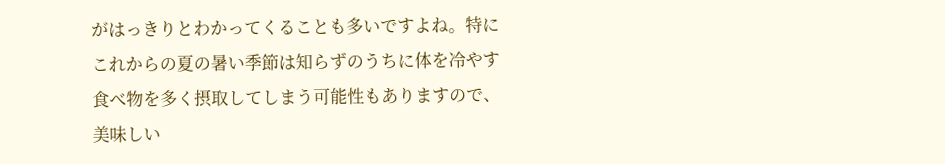がはっきりとわかってくることも多いですよね。特にこれからの夏の暑い季節は知らずのうちに体を冷やす食べ物を多く摂取してしまう可能性もありますので、美味しい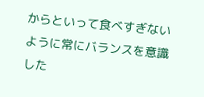からといって食べすぎないように常にバランスを意識した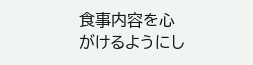食事内容を心がけるようにし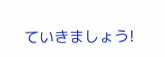ていきましょう!